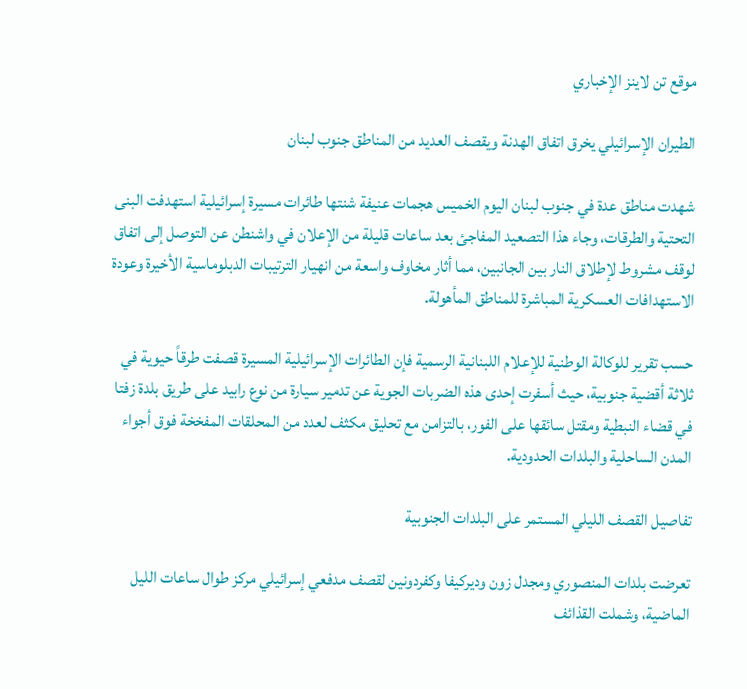موقع تن لاينز الإخباري

الطيران الإسرائيلي يخرق اتفاق الهدنة ويقصف العديد من المناطق جنوب لبنان

شهدت مناطق عدة في جنوب لبنان اليوم الخميس هجمات عنيفة شنتها طائرات مسيرة إسرائيلية استهدفت البنى التحتية والطرقات، وجاء هذا التصعيد المفاجئ بعد ساعات قليلة من الإعلان في واشنطن عن التوصل إلى اتفاق لوقف مشروط لإطلاق النار بين الجانبين، مما أثار مخاوف واسعة من انهيار الترتيبات الدبلوماسية الأخيرة وعودة الاستهدافات العسكرية المباشرة للمناطق المأهولة.

حسب تقرير للوكالة الوطنية للإعلام اللبنانية الرسمية فإن الطائرات الإسرائيلية المسيرة قصفت طرقاً حيوية في ثلاثة أقضية جنوبية، حيث أسفرت إحدى هذه الضربات الجوية عن تدمير سيارة من نوع رابيد على طريق بلدة زفتا في قضاء النبطية ومقتل سائقها على الفور، بالتزامن مع تحليق مكثف لعدد من المحلقات المفخخة فوق أجواء المدن الساحلية والبلدات الحدودية.

تفاصيل القصف الليلي المستمر على البلدات الجنوبية

تعرضت بلدات المنصوري ومجدل زون وديركيفا وكفردونين لقصف مدفعي إسرائيلي مركز طوال ساعات الليل الماضية، وشملت القذائف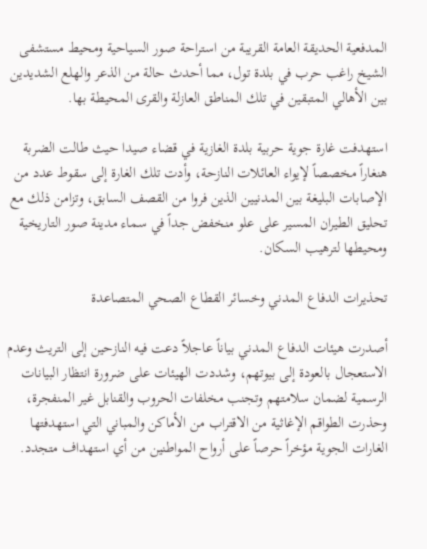المدفعية الحديقة العامة القريبة من استراحة صور السياحية ومحيط مستشفى الشيخ راغب حرب في بلدة تول، مما أحدث حالة من الذعر والهلع الشديدين بين الأهالي المتبقين في تلك المناطق العازلة والقرى المحيطة بها.

استهدفت غارة جوية حربية بلدة الغازية في قضاء صيدا حيث طالت الضربة هنغاراً مخصصاً لإيواء العائلات النازحة، وأدت تلك الغارة إلى سقوط عدد من الإصابات البليغة بين المدنيين الذين فروا من القصف السابق، وتزامن ذلك مع تحليق الطيران المسير على علو منخفض جداً في سماء مدينة صور التاريخية ومحيطها لترهيب السكان.

تحذيرات الدفاع المدني وخسائر القطاع الصحي المتصاعدة

أصدرت هيئات الدفاع المدني بياناً عاجلاً دعت فيه النازحين إلى التريث وعدم الاستعجال بالعودة إلى بيوتهم، وشددت الهيئات على ضرورة انتظار البيانات الرسمية لضمان سلامتهم وتجنب مخلفات الحروب والقنابل غير المنفجرة، وحذرت الطواقم الإغاثية من الاقتراب من الأماكن والمباني التي استهدفتها الغارات الجوية مؤخراً حرصاً على أرواح المواطنين من أي استهداف متجدد.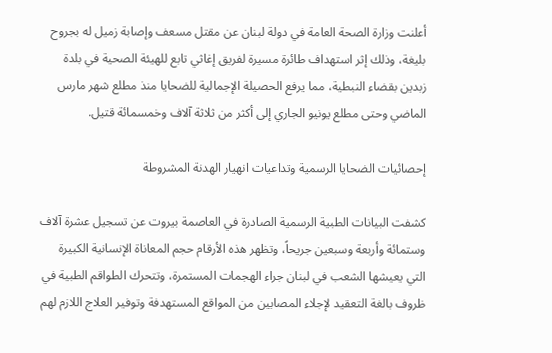أعلنت وزارة الصحة العامة في دولة لبنان عن مقتل مسعف وإصابة زميل له بجروح بليغة، وذلك إثر استهداف طائرة مسيرة لفريق إغاثي تابع للهيئة الصحية في بلدة زبدين بقضاء النبطية، مما يرفع الحصيلة الإجمالية للضحايا منذ مطلع شهر مارس الماضي وحتى مطلع يونيو الجاري إلى أكثر من ثلاثة آلاف وخمسمائة قتيل.

إحصائيات الضحايا الرسمية وتداعيات انهيار الهدنة المشروطة

كشفت البيانات الطبية الرسمية الصادرة في العاصمة بيروت عن تسجيل عشرة آلاف وستمائة وأربعة وسبعين جريحاً، وتظهر هذه الأرقام حجم المعاناة الإنسانية الكبيرة التي يعيشها الشعب في لبنان جراء الهجمات المستمرة، وتتحرك الطواقم الطبية في ظروف بالغة التعقيد لإجلاء المصابين من المواقع المستهدفة وتوفير العلاج اللازم لهم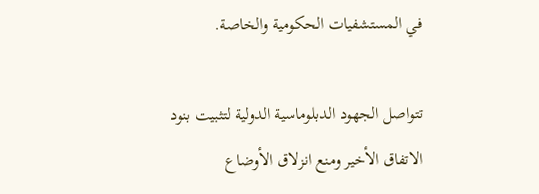في المستشفيات الحكومية والخاصة.

تتواصل الجهود الدبلوماسية الدولية لتثبيت بنود الاتفاق الأخير ومنع انزلاق الأوضاع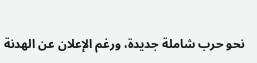نحو حرب شاملة جديدة، ورغم الإعلان عن الهدنة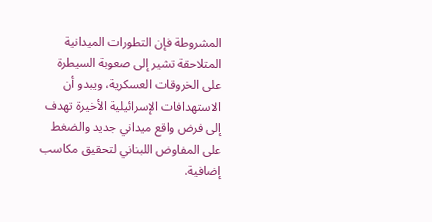المشروطة فإن التطورات الميدانية المتلاحقة تشير إلى صعوبة السيطرة على الخروقات العسكرية، ويبدو أن الاستهدافات الإسرائيلية الأخيرة تهدف إلى فرض واقع ميداني جديد والضغط على المفاوض اللبناني لتحقيق مكاسب إضافية.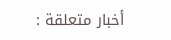أخبار متعلقة :